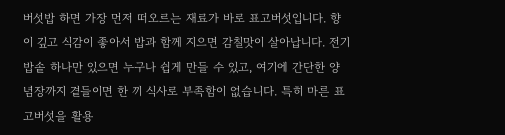버섯밥 하면 가장 먼저 떠오르는 재료가 바로 표고버섯입니다. 향이 깊고 식감이 좋아서 밥과 함께 지으면 감칠맛이 살아납니다. 전기밥솥 하나만 있으면 누구나 쉽게 만들 수 있고, 여기에 간단한 양념장까지 곁들이면 한 끼 식사로 부족함이 없습니다. 특히 마른 표고버섯을 활용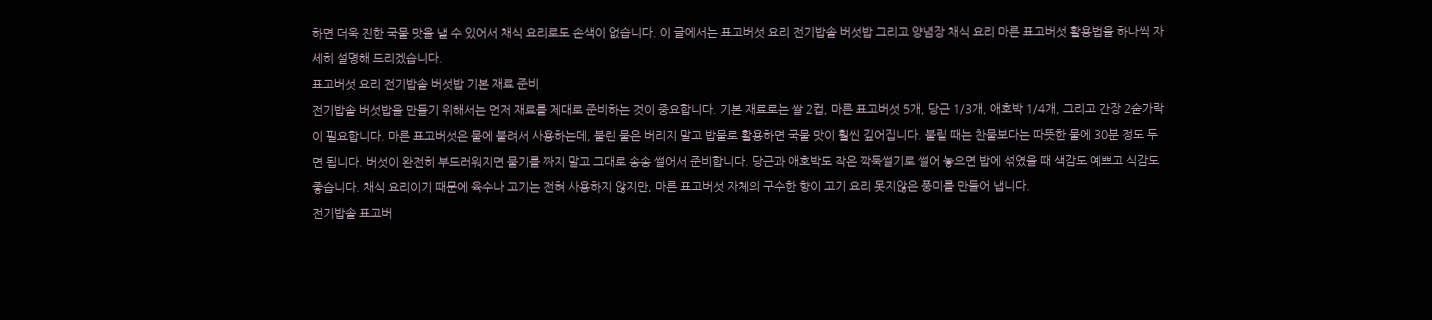하면 더욱 진한 국물 맛을 낼 수 있어서 채식 요리로도 손색이 없습니다. 이 글에서는 표고버섯 요리 전기밥솥 버섯밥 그리고 양념장 채식 요리 마른 표고버섯 활용법을 하나씩 자세히 설명해 드리겠습니다.
표고버섯 요리 전기밥솥 버섯밥 기본 재료 준비
전기밥솥 버섯밥을 만들기 위해서는 먼저 재료를 제대로 준비하는 것이 중요합니다. 기본 재료로는 쌀 2컵, 마른 표고버섯 5개, 당근 1/3개, 애호박 1/4개, 그리고 간장 2숟가락이 필요합니다. 마른 표고버섯은 물에 불려서 사용하는데, 불린 물은 버리지 말고 밥물로 활용하면 국물 맛이 훨씬 깊어집니다. 불릴 때는 찬물보다는 따뜻한 물에 30분 정도 두면 됩니다. 버섯이 완전히 부드러워지면 물기를 짜지 말고 그대로 송송 썰어서 준비합니다. 당근과 애호박도 작은 깍둑썰기로 썰어 놓으면 밥에 섞였을 때 색감도 예쁘고 식감도 좋습니다. 채식 요리이기 때문에 육수나 고기는 전혀 사용하지 않지만, 마른 표고버섯 자체의 구수한 향이 고기 요리 못지않은 풍미를 만들어 냅니다.
전기밥솥 표고버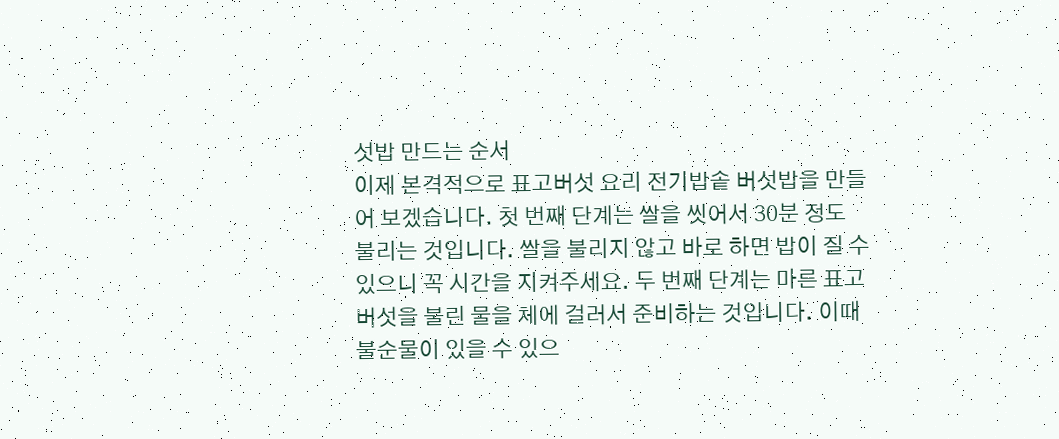섯밥 만드는 순서
이제 본격적으로 표고버섯 요리 전기밥솥 버섯밥을 만들어 보겠습니다. 첫 번째 단계는 쌀을 씻어서 30분 정도 불리는 것입니다. 쌀을 불리지 않고 바로 하면 밥이 질 수 있으니 꼭 시간을 지켜주세요. 두 번째 단계는 마른 표고버섯을 불린 물을 체에 걸러서 준비하는 것입니다. 이때 불순물이 있을 수 있으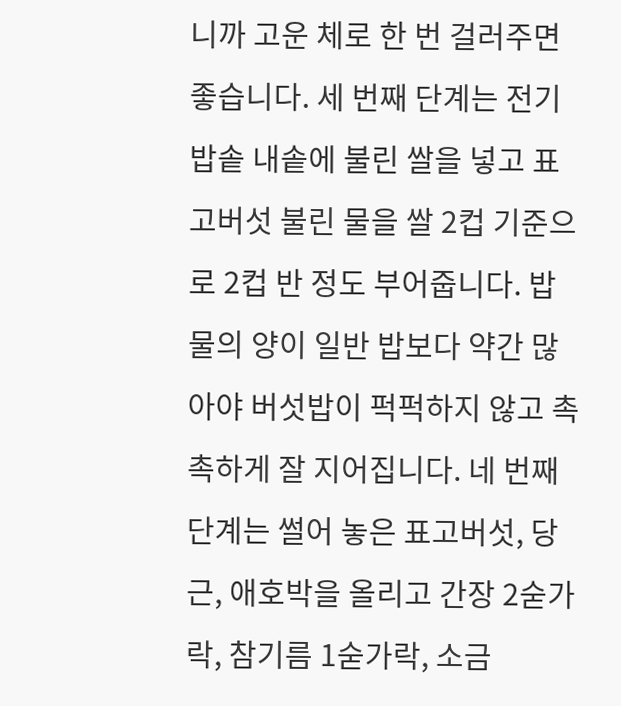니까 고운 체로 한 번 걸러주면 좋습니다. 세 번째 단계는 전기밥솥 내솥에 불린 쌀을 넣고 표고버섯 불린 물을 쌀 2컵 기준으로 2컵 반 정도 부어줍니다. 밥물의 양이 일반 밥보다 약간 많아야 버섯밥이 퍽퍽하지 않고 촉촉하게 잘 지어집니다. 네 번째 단계는 썰어 놓은 표고버섯, 당근, 애호박을 올리고 간장 2숟가락, 참기름 1숟가락, 소금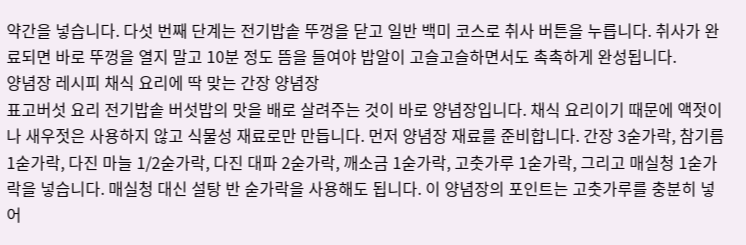약간을 넣습니다. 다섯 번째 단계는 전기밥솥 뚜껑을 닫고 일반 백미 코스로 취사 버튼을 누릅니다. 취사가 완료되면 바로 뚜껑을 열지 말고 10분 정도 뜸을 들여야 밥알이 고슬고슬하면서도 촉촉하게 완성됩니다.
양념장 레시피 채식 요리에 딱 맞는 간장 양념장
표고버섯 요리 전기밥솥 버섯밥의 맛을 배로 살려주는 것이 바로 양념장입니다. 채식 요리이기 때문에 액젓이나 새우젓은 사용하지 않고 식물성 재료로만 만듭니다. 먼저 양념장 재료를 준비합니다. 간장 3숟가락, 참기름 1숟가락, 다진 마늘 1/2숟가락, 다진 대파 2숟가락, 깨소금 1숟가락, 고춧가루 1숟가락, 그리고 매실청 1숟가락을 넣습니다. 매실청 대신 설탕 반 숟가락을 사용해도 됩니다. 이 양념장의 포인트는 고춧가루를 충분히 넣어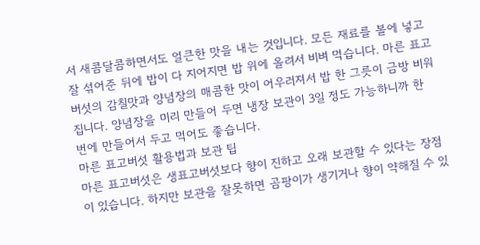서 새콤달콤하면서도 얼큰한 맛을 내는 것입니다. 모든 재료를 볼에 넣고 잘 섞어준 뒤에 밥이 다 지어지면 밥 위에 올려서 비벼 먹습니다. 마른 표고버섯의 감칠맛과 양념장의 매콤한 맛이 어우러져서 밥 한 그릇이 금방 비워집니다. 양념장을 미리 만들어 두면 냉장 보관이 3일 정도 가능하니까 한 번에 만들어서 두고 먹어도 좋습니다.
마른 표고버섯 활용법과 보관 팁
마른 표고버섯은 생표고버섯보다 향이 진하고 오래 보관할 수 있다는 장점이 있습니다. 하지만 보관을 잘못하면 곰팡이가 생기거나 향이 약해질 수 있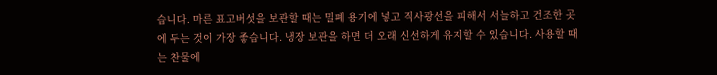습니다. 마른 표고버섯을 보관할 때는 밀폐 용기에 넣고 직사광선을 피해서 서늘하고 건조한 곳에 두는 것이 가장 좋습니다. 냉장 보관을 하면 더 오래 신선하게 유지할 수 있습니다. 사용할 때는 찬물에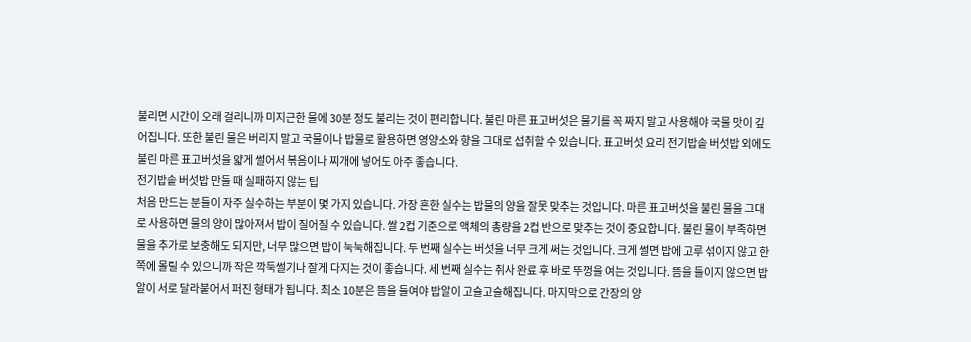불리면 시간이 오래 걸리니까 미지근한 물에 30분 정도 불리는 것이 편리합니다. 불린 마른 표고버섯은 물기를 꼭 짜지 말고 사용해야 국물 맛이 깊어집니다. 또한 불린 물은 버리지 말고 국물이나 밥물로 활용하면 영양소와 향을 그대로 섭취할 수 있습니다. 표고버섯 요리 전기밥솥 버섯밥 외에도 불린 마른 표고버섯을 얇게 썰어서 볶음이나 찌개에 넣어도 아주 좋습니다.
전기밥솥 버섯밥 만들 때 실패하지 않는 팁
처음 만드는 분들이 자주 실수하는 부분이 몇 가지 있습니다. 가장 흔한 실수는 밥물의 양을 잘못 맞추는 것입니다. 마른 표고버섯을 불린 물을 그대로 사용하면 물의 양이 많아져서 밥이 질어질 수 있습니다. 쌀 2컵 기준으로 액체의 총량을 2컵 반으로 맞추는 것이 중요합니다. 불린 물이 부족하면 물을 추가로 보충해도 되지만, 너무 많으면 밥이 눅눅해집니다. 두 번째 실수는 버섯을 너무 크게 써는 것입니다. 크게 썰면 밥에 고루 섞이지 않고 한쪽에 몰릴 수 있으니까 작은 깍둑썰기나 잘게 다지는 것이 좋습니다. 세 번째 실수는 취사 완료 후 바로 뚜껑을 여는 것입니다. 뜸을 들이지 않으면 밥알이 서로 달라붙어서 퍼진 형태가 됩니다. 최소 10분은 뜸을 들여야 밥알이 고슬고슬해집니다. 마지막으로 간장의 양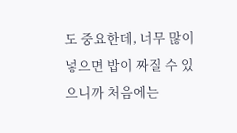도 중요한데, 너무 많이 넣으면 밥이 짜질 수 있으니까 처음에는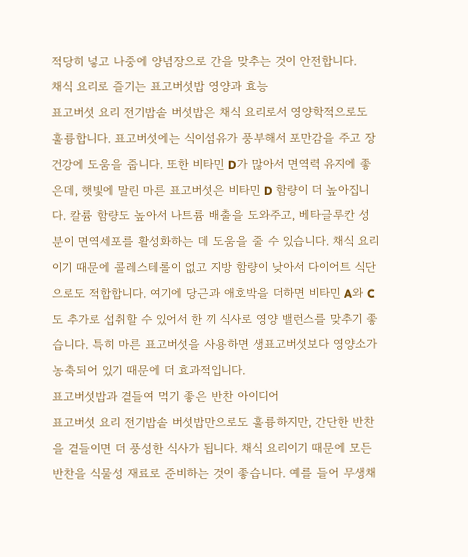적당히 넣고 나중에 양념장으로 간을 맞추는 것이 안전합니다.
채식 요리로 즐기는 표고버섯밥 영양과 효능
표고버섯 요리 전기밥솥 버섯밥은 채식 요리로서 영양학적으로도 훌륭합니다. 표고버섯에는 식이섬유가 풍부해서 포만감을 주고 장 건강에 도움을 줍니다. 또한 비타민 D가 많아서 면역력 유지에 좋은데, 햇빛에 말린 마른 표고버섯은 비타민 D 함량이 더 높아집니다. 칼륨 함량도 높아서 나트륨 배출을 도와주고, 베타글루칸 성분이 면역세포를 활성화하는 데 도움을 줄 수 있습니다. 채식 요리이기 때문에 콜레스테롤이 없고 지방 함량이 낮아서 다이어트 식단으로도 적합합니다. 여기에 당근과 애호박을 더하면 비타민 A와 C도 추가로 섭취할 수 있어서 한 끼 식사로 영양 밸런스를 맞추기 좋습니다. 특히 마른 표고버섯을 사용하면 생표고버섯보다 영양소가 농축되어 있기 때문에 더 효과적입니다.
표고버섯밥과 곁들여 먹기 좋은 반찬 아이디어
표고버섯 요리 전기밥솥 버섯밥만으로도 훌륭하지만, 간단한 반찬을 곁들이면 더 풍성한 식사가 됩니다. 채식 요리이기 때문에 모든 반찬을 식물성 재료로 준비하는 것이 좋습니다. 예를 들어 무생채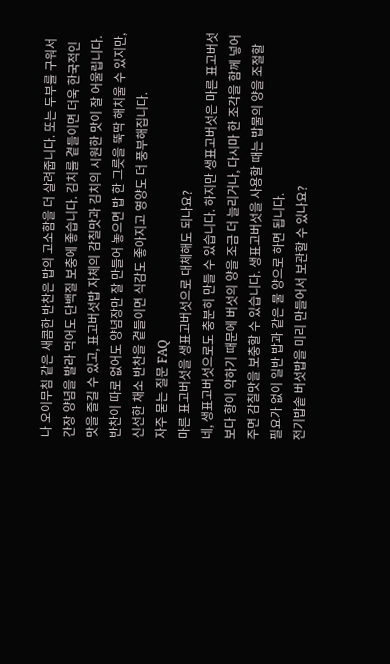나 오이무침 같은 새콤한 반찬은 밥의 고소함을 더 살려줍니다. 또는 두부를 구워서 간장 양념을 발라 먹어도 단백질 보충에 좋습니다. 김치를 곁들이면 더욱 한국적인 맛을 즐길 수 있고, 표고버섯밥 자체의 감칠맛과 김치의 시원한 맛이 잘 어울립니다. 반찬이 따로 없어도 양념장만 잘 만들어 놓으면 밥 한 그릇을 뚝딱 해치울 수 있지만, 신선한 채소 반찬을 곁들이면 식감도 좋아지고 영양도 더 풍부해집니다.
자주 묻는 질문 FAQ
마른 표고버섯을 생표고버섯으로 대체해도 되나요?
네, 생표고버섯으로도 충분히 만들 수 있습니다. 하지만 생표고버섯은 마른 표고버섯보다 향이 약하기 때문에 버섯의 양을 조금 더 늘리거나, 다시마 한 조각을 함께 넣어주면 감칠맛을 보충할 수 있습니다. 생표고버섯을 사용할 때는 밥물의 양을 조절할 필요가 없이 일반 밥과 같은 물 양으로 하면 됩니다.
전기밥솥 버섯밥을 미리 만들어서 보관할 수 있나요?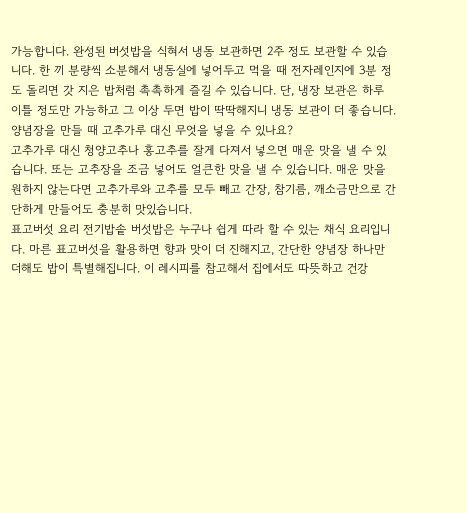가능합니다. 완성된 버섯밥을 식혀서 냉동 보관하면 2주 정도 보관할 수 있습니다. 한 끼 분량씩 소분해서 냉동실에 넣어두고 먹을 때 전자레인지에 3분 정도 돌리면 갓 지은 밥처럼 촉촉하게 즐길 수 있습니다. 단, 냉장 보관은 하루 이틀 정도만 가능하고 그 이상 두면 밥이 딱딱해지니 냉동 보관이 더 좋습니다.
양념장을 만들 때 고추가루 대신 무엇을 넣을 수 있나요?
고추가루 대신 청양고추나 홍고추를 잘게 다져서 넣으면 매운 맛을 낼 수 있습니다. 또는 고추장을 조금 넣어도 얼큰한 맛을 낼 수 있습니다. 매운 맛을 원하지 않는다면 고추가루와 고추를 모두 빼고 간장, 참기름, 깨소금만으로 간단하게 만들어도 충분히 맛있습니다.
표고버섯 요리 전기밥솥 버섯밥은 누구나 쉽게 따라 할 수 있는 채식 요리입니다. 마른 표고버섯을 활용하면 향과 맛이 더 진해지고, 간단한 양념장 하나만 더해도 밥이 특별해집니다. 이 레시피를 참고해서 집에서도 따뜻하고 건강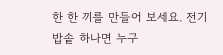한 한 끼를 만들어 보세요. 전기밥솥 하나면 누구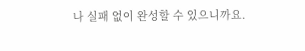나 실패 없이 완성할 수 있으니까요.